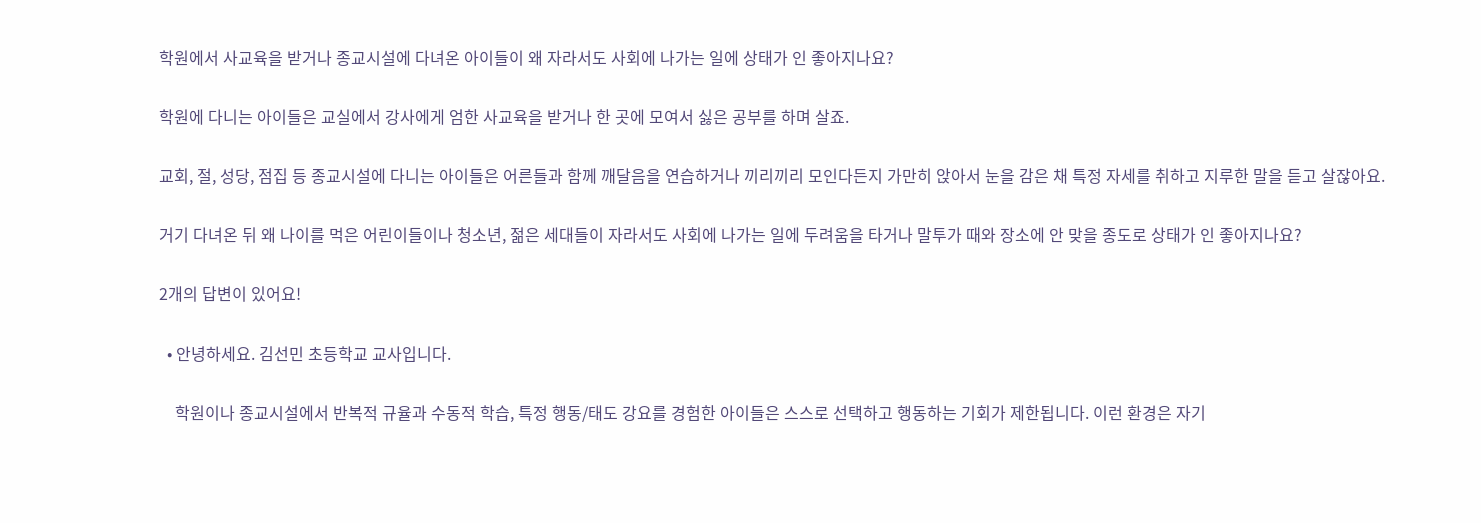학원에서 사교육을 받거나 종교시설에 다녀온 아이들이 왜 자라서도 사회에 나가는 일에 상태가 인 좋아지나요?

학원에 다니는 아이들은 교실에서 강사에게 엄한 사교육을 받거나 한 곳에 모여서 싫은 공부를 하며 살죠.

교회, 절, 성당, 점집 등 종교시설에 다니는 아이들은 어른들과 함께 깨달음을 연습하거나 끼리끼리 모인다든지 가만히 앉아서 눈을 감은 채 특정 자세를 취하고 지루한 말을 듣고 살잖아요.

거기 다녀온 뒤 왜 나이를 먹은 어린이들이나 청소년, 젊은 세대들이 자라서도 사회에 나가는 일에 두려움을 타거나 말투가 때와 장소에 안 맞을 종도로 상태가 인 좋아지나요?

2개의 답변이 있어요!

  • 안녕하세요. 김선민 초등학교 교사입니다.

    학원이나 종교시설에서 반복적 규율과 수동적 학습, 특정 행동/태도 강요를 경험한 아이들은 스스로 선택하고 행동하는 기회가 제한됩니다. 이런 환경은 자기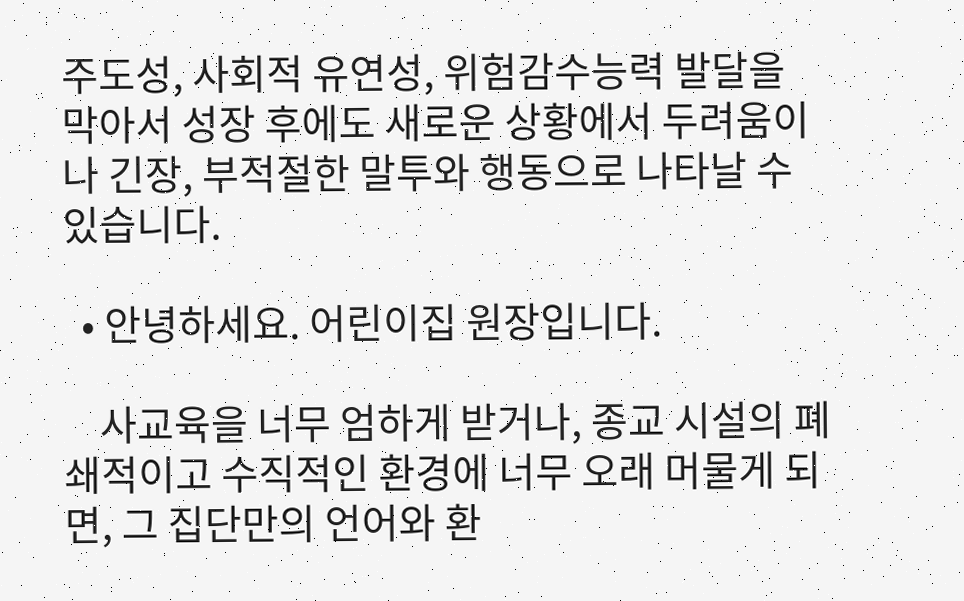주도성, 사회적 유연성, 위험감수능력 발달을 막아서 성장 후에도 새로운 상황에서 두려움이나 긴장, 부적절한 말투와 행동으로 나타날 수 있습니다.

  • 안녕하세요. 어린이집 원장입니다.

    사교육을 너무 엄하게 받거나, 종교 시설의 폐쇄적이고 수직적인 환경에 너무 오래 머물게 되면, 그 집단만의 언어와 환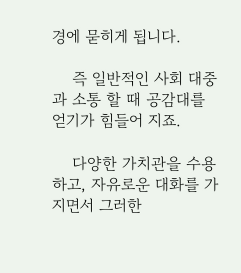경에 묻히게 됩니다.

    즉 일반적인 사회 대중과 소통 할 때 공감대를 얻기가 힘들어 지죠.

    다양한 가치관을 수용하고, 자유로운 대화를 가지면서 그러한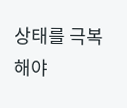상태를 극복해야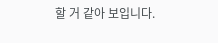할 거 같아 보입니다.